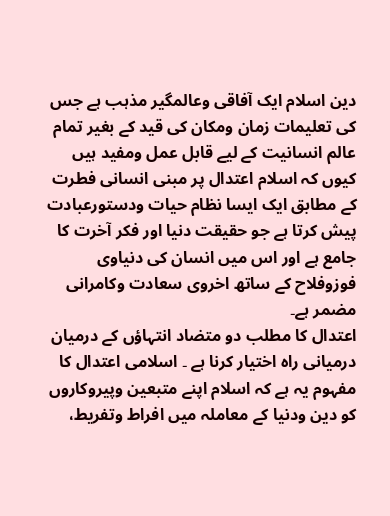دین اسلام ایک آفاقی وعالمگیر مذہب ہے جس کی تعلیمات زمان ومکان کی قید کے بغیر تمام عالم انسانیت کے لیے قابل عمل ومفید ہیں کیوں کہ اسلام اعتدال پر مبنی انسانی فطرت کے مطابق ایک ایسا نظام حیات ودستورعبادت پیش کرتا ہے جو حقیقت دنیا اور فکر آخرت کا جامع ہے اور اس میں انسان کی دنیاوی فوزوفلاح کے ساتھ اخروی سعادت وکامرانی مضمر ہے۔
اعتدال کا مطلب دو متضاد انتہاؤں کے درمیان درمیانی راہ اختیار کرنا ہے ۔ اسلامی اعتدال کا مفہوم یہ ہے کہ اسلام اپنے متبعین وپیروکاروں کو دین ودنیا کے معاملہ میں افراط وتفریط،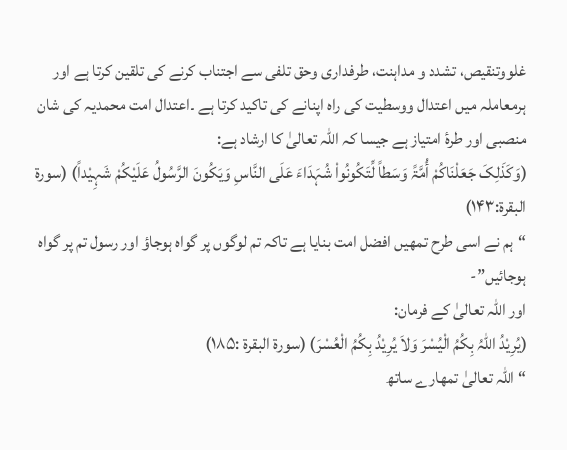غلووتنقیص، تشدد و مداہنت، طرفداری وحق تلفی سے اجتناب کرنے کی تلقین کرتا ہے اور ہرمعاملہ میں اعتدال ووسطیت کی راہ اپنانے کی تاکید کرتا ہے ۔اعتدال امت محمدیہ کی شان منصبی اور طرۂ امتیاز ہے جیسا کہ اللہ تعالیٰ کا ارشاد ہے:
(وَکَذَلِکَ جَعَلْنَاکُمْ أُمَّۃً وَسَطاً لِّتَکُونُواْ شُہَدَاءَ عَلَی النَّاسِ وَیَکُونَ الرَّسُولُ عَلَیْکُمْ شَہِیْداً) (سورۃ البقرۃ:۱۴۳)
“ہم نے اسی طرح تمھیں افضل امت بنایا ہے تاکہ تم لوگوں پر گواہ ہوجاؤ اور رسول تم پر گواہ ہوجائیں”-
اور اللہ تعالیٰ کے فرمان:
(یُرِیْدُ اللّٰہُ بِکُمُ الْیُسْرَ وَلاَ یُرِیْدُ بِکُمُ الْعُسْرَ) (سورۃ البقرۃ :۱۸۵)
“اللہ تعالیٰ تمھارے ساتھ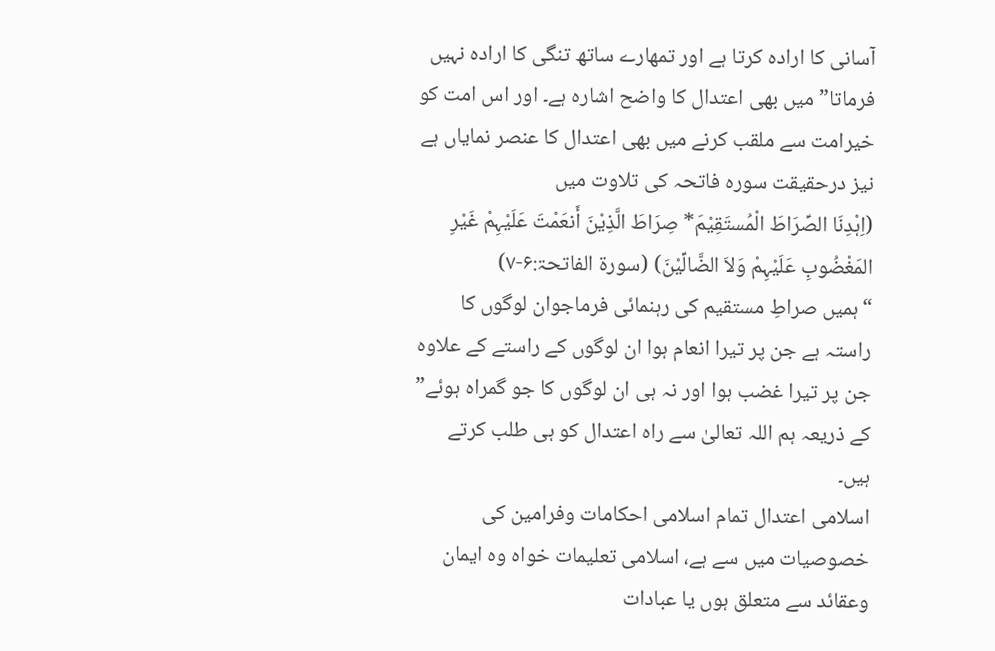آسانی کا ارادہ کرتا ہے اور تمھارے ساتھ تنگی کا ارادہ نہیں فرماتا” میں بھی اعتدال کا واضح اشارہ ہے۔ اور اس امت کو خیرامت سے ملقب کرنے میں بھی اعتدال کا عنصر نمایاں ہے نیز درحقیقت سورہ فاتحہ کی تلاوت میں
(اِہْدِنَا الصِّرَاطَ الْمُستَقِیْمَ* صِرَاطَ الَّذِیْنَ أَنعَمْتَ عَلَیْہِمْ غَیْرِ المَغْضُوبِ عَلَیْہِمْ وَلاَ الضَّالِّیْنَ) (سورۃ الفاتحۃ:۶-۷)
“ہمیں صراطِ مستقیم کی رہنمائی فرماجوان لوگوں کا راستہ ہے جن پر تیرا انعام ہوا ان لوگوں کے راستے کے علاوہ جن پر تیرا غضب ہوا اور نہ ہی ان لوگوں کا جو گمراہ ہوئے” کے ذریعہ ہم اللہ تعالیٰ سے راہ اعتدال کو ہی طلب کرتے ہیں۔
اسلامی اعتدال تمام اسلامی احکامات وفرامین کی خصوصیات میں سے ہے، اسلامی تعلیمات خواہ وہ ایمان وعقائد سے متعلق ہوں یا عبادات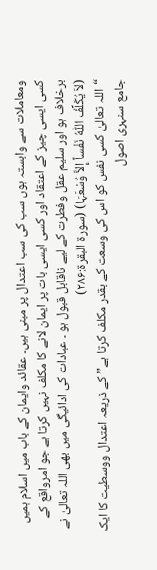ومعاملات سے وابستہ ہوں سب کی سب اعتدال پر مبنی ہیں۔ عقائد وایمان کے باب میں اسلام ہمیں کسی ایسی چیز کے اعتقاد اور کسی ایسی بات پر ایمان لانے کا مکلف نہیں کرتا ہے جو امرواقع کے برخلاف ہو اور سلیم عقل وفطرت کے لیے ناقابل قبول ہو ۔ عبادات کی ادائیگی میں بھی اللہ تعالیٰ نے
(لاَ یُکَلِّفُ اللّٰہُ نَفْساً إِلاَّ وُسْعَہَا) (سورۃ البقرۃ:۲۸۶)
“اللہ تعالیٰ کسی نفس کو اس کی وسعت کے بقدر مکلف کرتا ہے” کے ذریعہ اعتدال ووسطیت کا ایک جامع سنہری اصول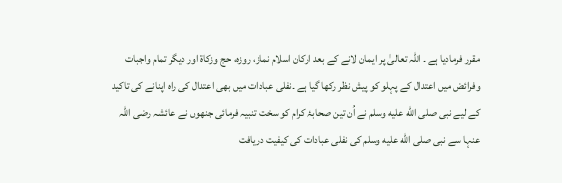مقرر فرمادیا ہے ۔ اللہ تعالیٰ پر ایمان لانے کے بعد ارکان اسلام نماز، روزہ، حج وزکاۃ اور دیگر تمام واجبات وفرائض میں اعتدال کے پہلو کو پیش نظر رکھا گیا ہے ۔نفلی عبادات میں بھی اعتدال کی راہ اپنانے کی تاکید کے لیے نبی صلى الله عليه وسلم نے اُن تین صحابۂ کرام کو سخت تنبیہ فرمائی جنھوں نے عائشہ رضی اللہ عنہا سے نبی صلى الله عليه وسلم کی نفلی عبادات کی کیفیت دریافت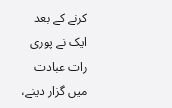کرنے کے بعد ایک نے پوری رات عبادت میں گزار دینے،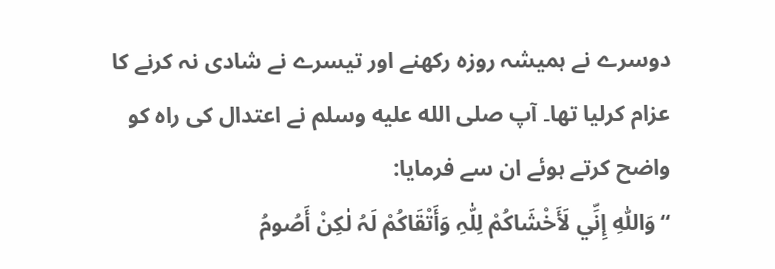دوسرے نے ہمیشہ روزہ رکھنے اور تیسرے نے شادی نہ کرنے کا عزام کرلیا تھا۔ آپ صلى الله عليه وسلم نے اعتدال کی راہ کو واضح کرتے ہوئے ان سے فرمایا:
“وَاللّٰہِ إِنِّي لَأَخْشَاکُمْ لِلّٰہِ وَأَتْقَاکُمْ لَہُ لٰکِنْ أَصُومُ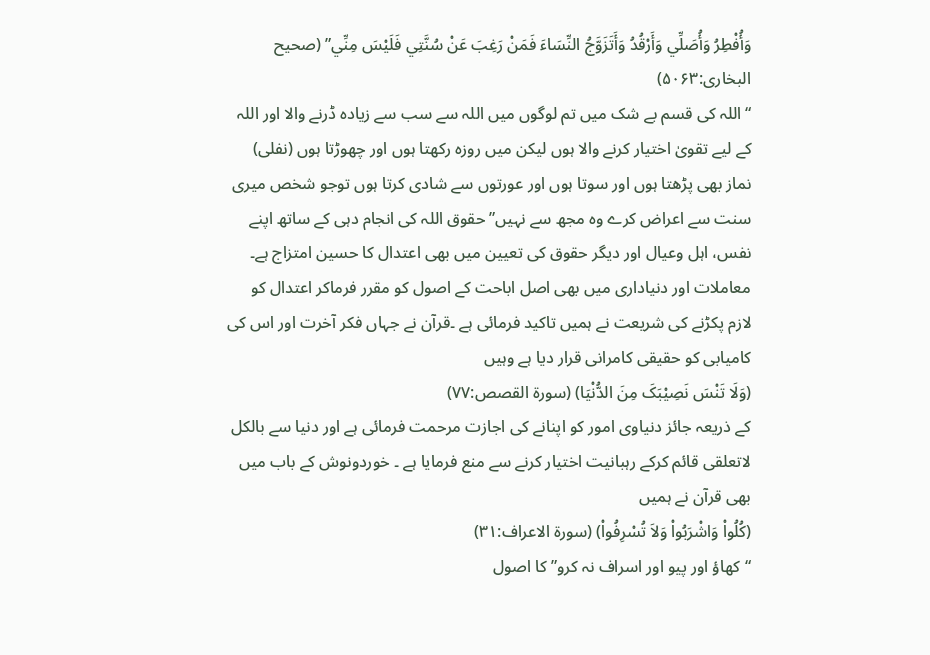وَأُفْطِرُ وَأُصَلِّي وَأَرْقُدُ وَأَتَزَوَّجُ النِّسَاءَ فَمَنْ رَغِبَ عَنْ سُنَّتِي فَلَیْسَ مِنِّي” (صحیح البخاری:۵۰۶۳)
“اللہ کی قسم بے شک میں تم لوگوں میں اللہ سے سب سے زیادہ ڈرنے والا اور اللہ کے لیے تقویٰ اختیار کرنے والا ہوں لیکن میں روزہ رکھتا ہوں اور چھوڑتا ہوں (نفلی) نماز بھی پڑھتا ہوں اور سوتا ہوں اور عورتوں سے شادی کرتا ہوں توجو شخص میری سنت سے اعراض کرے وہ مجھ سے نہیں” حقوق اللہ کی انجام دہی کے ساتھ اپنے نفس، اہل وعیال اور دیگر حقوق کی تعیین میں بھی اعتدال کا حسین امتزاج ہے۔ معاملات اور دنیاداری میں بھی اصل اباحت کے اصول کو مقرر فرماکر اعتدال کو لازم پکڑنے کی شریعت نے ہمیں تاکید فرمائی ہے ۔قرآن نے جہاں فکر آخرت اور اس کی کامیابی کو حقیقی کامرانی قرار دیا ہے وہیں
(وَلَا تَنْسَ نَصِیْبَکَ مِنَ الدُّنْیَا) (سورۃ القصص:۷۷)
کے ذریعہ جائز دنیاوی امور کو اپنانے کی اجازت مرحمت فرمائی ہے اور دنیا سے بالکل لاتعلقی قائم کرکے رہبانیت اختیار کرنے سے منع فرمایا ہے ۔ خوردونوش کے باب میں بھی قرآن نے ہمیں
(کُلُواْ وَاشْرَبُواْ وَلاَ تُسْرِفُواْ) (سورۃ الاعراف:۳۱)
“کھاؤ اور پیو اور اسراف نہ کرو” کا اصول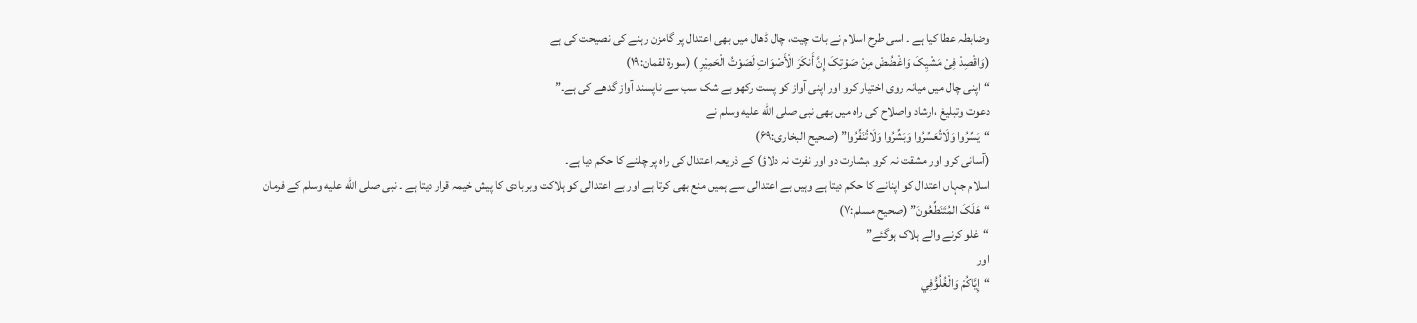وضابطہ عطا کیا ہے ۔ اسی طرح اسلام نے بات چیت، چال ڈھال میں بھی اعتدال پر گامزن رہنے کی نصیحت کی ہے
(وَاقْصِدْ فِیْ مَشْیِکَ وَاغْضُضْ مِنْ صَوْتِکَ إِنَّ أَنکَرَ الْأَصْوَاتِ لَصَوْتُ الْحَمِیْرِ ) (سورۃ لقمان:۱۹)
“اپنی چال میں میانہ روی اختیار کرو اور اپنی آواز کو پست رکھو بے شک سب سے ناپسند آواز گدھے کی ہے۔”
دعوت وتبلیغ ،ارشاد واصلاح کی راہ میں بھی نبی صلى الله عليه وسلم نے
“یَسِّرُوا وَلَاتُعَسِّرُوا وَبَشِّرُوا وَلَاتُنَفِّرُوا” (صحیح البخاری:۶۹)
(آسانی کرو اور مشقت نہ کرو ،بشارت دو اور نفرت نہ دلاؤ) کے ذریعہ اعتدال کی راہ پر چلنے کا حکم دیا ہے۔
اسلام جہاں اعتدال کو اپنانے کا حکم دیتا ہے وہیں بے اعتدالی سے ہمیں منع بھی کرتا ہے اور بے اعتدالی کو ہلاکت وبربادی کا پیش خیمہ قرار دیتا ہے ۔ نبی صلى الله عليه وسلم کے فرمان
“ھَلَکَ المُتَنَطِّعُونَ” (صحیح مسلم:۷)
“غلو کرنے والے ہلاک ہوگئے”
اور
“إِیَّاکُمْ وَالْغُلُوُّفِي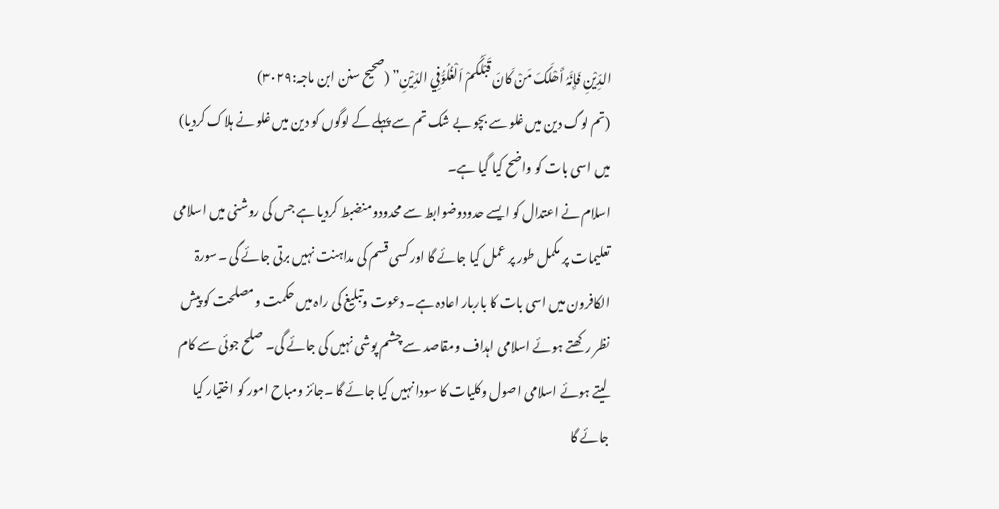الدِّیْنِ فَإِنَّہُ أَھْلَکَ مَنْ کَانَ قَبْلَکُمْ اَلْغُلُوُّفِي الدِّیْنِ” (صحیح سنن ابن ماجہ:۳۰۲۹)
(تم لوگ دین میں غلو سے بچو بے شک تم سے پہلے کے لوگوں کو دین میں غلو نے ہلاک کردیا) میں اسی بات کو واضح کیا گیا ہے۔
اسلام نے اعتدال کو ایسے حدودوضوابط سے محدودومنضبط کردیا ہے جس کی روشنی میں اسلامی تعلیمات پر مکمل طور پر عمل کیا جائے گا اور کسی قسم کی مداہنت نہیں برتی جائے گی ۔سورۃ الکافرون میں اسی بات کا باربار اعادہ ہے۔ دعوت وتبلیغ کی راہ میں حکمت ومصلحت کو پیش نظر رکھتے ہوئے اسلامی اہداف ومقاصد سے چشم پوشی نہیں کی جائے گی۔ صلح جوئی سے کام لیتے ہوئے اسلامی اصول وکلیات کا سودا نہیں کیا جائے گا ۔جائز ومباح امور کو اختیار کیا جائے گا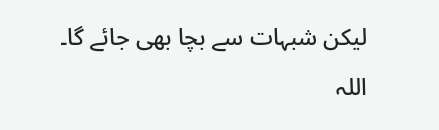لیکن شبہات سے بچا بھی جائے گا۔
اللہ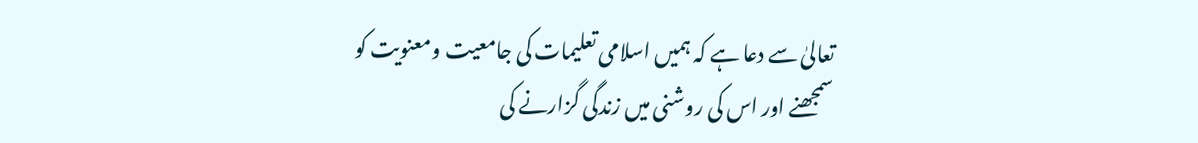تعالیٰ سے دعا ہے کہ ہمیں اسلامی تعلیمات کی جامعیت ومعنویت کو سمجھنے اور اس کی روشنی میں زندگی گزارنے کی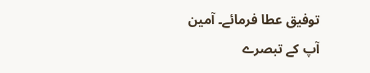توفیق عطا فرمائے۔ آمین
آپ کے تبصرے